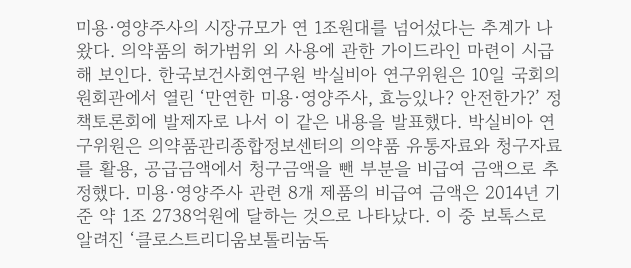미용·영양주사의 시장규모가 연 1조원대를 넘어섰다는 추계가 나왔다. 의약품의 허가범위 외 사용에 관한 가이드라인 마련이 시급해 보인다. 한국보건사회연구원 박실비아 연구위원은 10일 국회의원회관에서 열린 ‘만연한 미용·영양주사, 효능있나? 안전한가?’ 정책토론회에 발제자로 나서 이 같은 내용을 발표했다. 박실비아 연구위원은 의약품관리종합정보센터의 의약품 유통자료와 청구자료를 활용, 공급금액에서 청구금액을 뺀 부분을 비급여 금액으로 추정했다. 미용·영양주사 관련 8개 제품의 비급여 금액은 2014년 기준 약 1조 2738억원에 달하는 것으로 나타났다. 이 중 보톡스로 알려진 ‘클로스트리디움보톨리눔독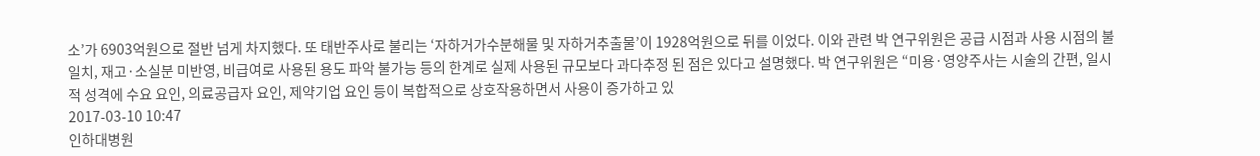소’가 6903억원으로 절반 넘게 차지했다. 또 태반주사로 불리는 ‘자하거가수분해물 및 자하거추출물’이 1928억원으로 뒤를 이었다. 이와 관련 박 연구위원은 공급 시점과 사용 시점의 불일치, 재고·소실분 미반영, 비급여로 사용된 용도 파악 불가능 등의 한계로 실제 사용된 규모보다 과다추정 된 점은 있다고 설명했다. 박 연구위원은 “미용·영양주사는 시술의 간편, 일시적 성격에 수요 요인, 의료공급자 요인, 제약기업 요인 등이 복합적으로 상호작용하면서 사용이 증가하고 있
2017-03-10 10:47
인하대병원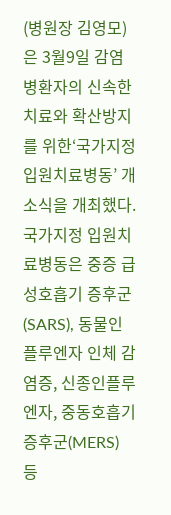(병원장 김영모)은 3월9일 감염병환자의 신속한 치료와 확산방지를 위한‘국가지정 입원치료병동’ 개소식을 개최했다. 국가지정 입원치료병동은 중증 급성호흡기 증후군(SARS), 동물인플루엔자 인체 감염증, 신종인플루엔자, 중동호흡기증후군(MERS) 등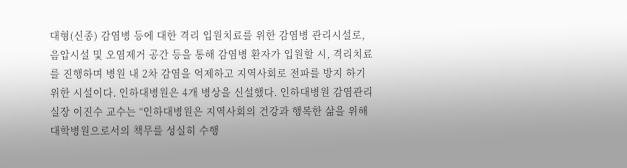대형(신종) 감염병 등에 대한 격리 입원치료를 위한 감염병 관리시설로, 음압시설 및 오염제거 공간 등을 통해 감염병 환자가 입원할 시, 격리치료를 진행하며 병원 내 2차 감염을 억제하고 지역사회로 전파를 방지 하기 위한 시설이다. 인하대병원은 4개 병상을 신설했다. 인하대병원 감염관리실장 이진수 교수는 “인하대병원은 지역사회의 건강과 행복한 삶을 위해 대학병원으로서의 책무를 성실히 수행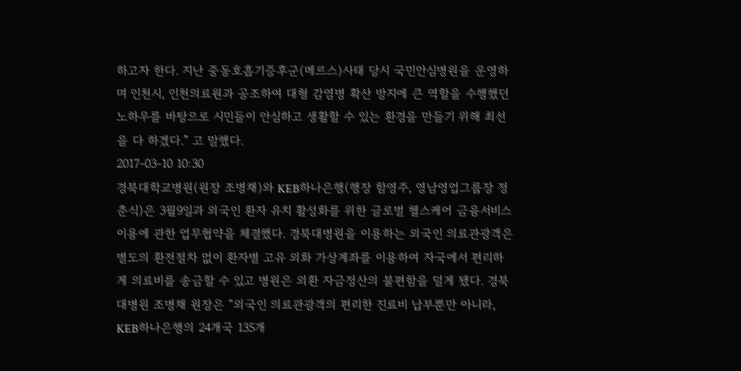하고자 한다. 지난 중동호흡기증후군(메르스)사태 당시 국민안심병원을 운영하며 인천시, 인천의료원과 공조하여 대형 감염병 확산 방지에 큰 역할을 수행했던 노하우를 바탕으로 시민들이 안심하고 생활할 수 있는 환경을 만들기 위해 최선을 다 하겠다.” 고 말했다.
2017-03-10 10:30
경북대학교병원(원장 조병채)와 KEB하나은행(행장 함영주, 영남영업그룹장 정춘식)은 3월9일과 외국인 환자 유치 활성화를 위한 글로벌 헬스케어 금융서비스 이용에 관한 업무협약을 체결했다. 경북대병원을 이용하는 외국인 의료관광객은 별도의 환전절차 없이 환자별 고유 외화 가상계좌를 이용하여 자국에서 편리하게 의료비를 송금할 수 있고 병원은 외환 자금정산의 불편함을 덜게 됐다. 경북대병원 조병채 원장은 “외국인 의료관광객의 편리한 진료비 납부뿐만 아니라, KEB하나은행의 24개국 135개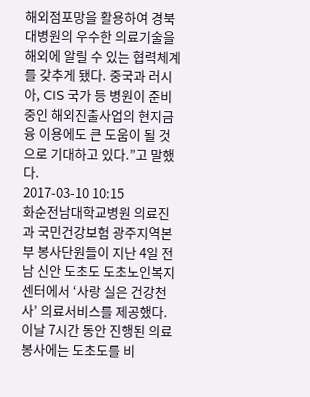해외점포망을 활용하여 경북대병원의 우수한 의료기술을 해외에 알릴 수 있는 협력체계를 갖추게 됐다. 중국과 러시아, CIS 국가 등 병원이 준비 중인 해외진출사업의 현지금융 이용에도 큰 도움이 될 것으로 기대하고 있다.”고 말했다.
2017-03-10 10:15
화순전남대학교병원 의료진과 국민건강보험 광주지역본부 봉사단원들이 지난 4일 전남 신안 도초도 도초노인복지센터에서 ‘사랑 실은 건강천사’ 의료서비스를 제공했다. 이날 7시간 동안 진행된 의료봉사에는 도초도를 비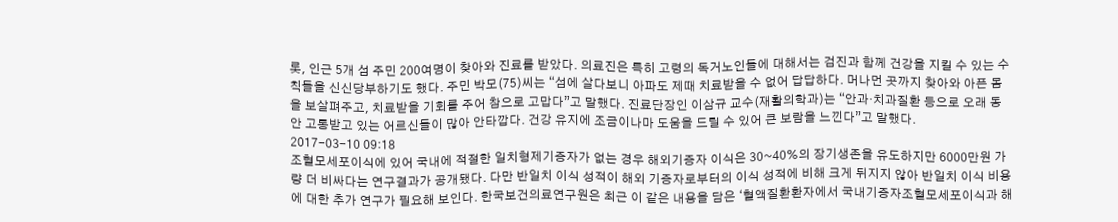롯, 인근 5개 섬 주민 200여명이 찾아와 진료를 받았다. 의료진은 특히 고령의 독거노인들에 대해서는 검진과 함께 건강을 지킬 수 있는 수칙들을 신신당부하기도 했다. 주민 박모(75)씨는 “섬에 살다보니 아파도 제때 치료받을 수 없어 답답하다. 머나먼 곳까지 찾아와 아픈 몸을 보살펴주고, 치료받을 기회를 주어 참으로 고맙다”고 말했다. 진료단장인 이삼규 교수(재활의학과)는 “안과·치과질환 등으로 오래 동안 고통받고 있는 어르신들이 많아 안타깝다. 건강 유지에 조금이나마 도움을 드릴 수 있어 큰 보람을 느낀다”고 말했다.
2017-03-10 09:18
조혈모세포이식에 있어 국내에 적절한 일치형제기증자가 없는 경우 해외기증자 이식은 30~40%의 장기생존을 유도하지만 6000만원 가량 더 비싸다는 연구결과가 공개됐다. 다만 반일치 이식 성적이 해외 기증자로부터의 이식 성적에 비해 크게 뒤지지 않아 반일치 이식 비용에 대한 추가 연구가 필요해 보인다. 한국보건의료연구원은 최근 이 같은 내용을 담은 ‘혈액질환환자에서 국내기증자조혈모세포이식과 해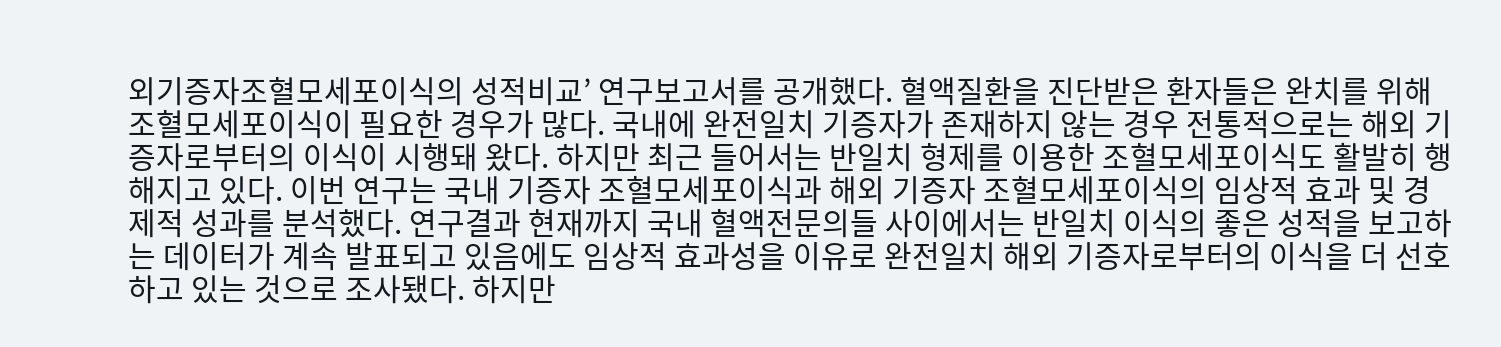외기증자조혈모세포이식의 성적비교’ 연구보고서를 공개했다. 혈액질환을 진단받은 환자들은 완치를 위해 조혈모세포이식이 필요한 경우가 많다. 국내에 완전일치 기증자가 존재하지 않는 경우 전통적으로는 해외 기증자로부터의 이식이 시행돼 왔다. 하지만 최근 들어서는 반일치 형제를 이용한 조혈모세포이식도 활발히 행해지고 있다. 이번 연구는 국내 기증자 조혈모세포이식과 해외 기증자 조혈모세포이식의 임상적 효과 및 경제적 성과를 분석했다. 연구결과 현재까지 국내 혈액전문의들 사이에서는 반일치 이식의 좋은 성적을 보고하는 데이터가 계속 발표되고 있음에도 임상적 효과성을 이유로 완전일치 해외 기증자로부터의 이식을 더 선호하고 있는 것으로 조사됐다. 하지만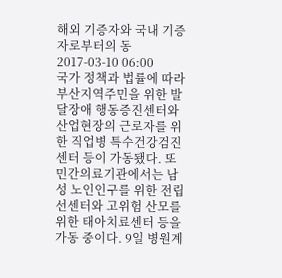해외 기증자와 국내 기증자로부터의 동
2017-03-10 06:00
국가 정책과 법률에 따라 부산지역주민을 위한 발달장애 행동증진센터와 산업현장의 근로자를 위한 직업병 특수건강검진센터 등이 가동됐다. 또 민간의료기관에서는 남성 노인인구를 위한 전립선센터와 고위험 산모를 위한 태아치료센터 등을 가동 중이다. 9일 병원계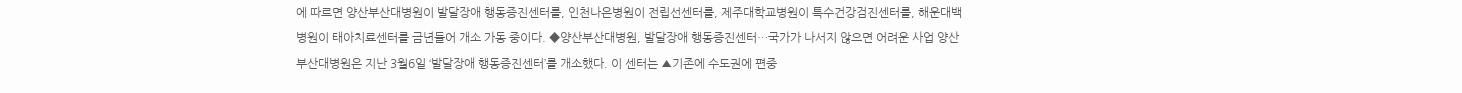에 따르면 양산부산대병원이 발달장애 행동증진센터를, 인천나은병원이 전립선센터를, 제주대학교병원이 특수건강검진센터를, 해운대백병원이 태아치료센터를 금년들어 개소 가동 중이다. ◆양산부산대병원, 발달장애 행동증진센터…국가가 나서지 않으면 어려운 사업 양산부산대병원은 지난 3월6일 ‘발달장애 행동증진센터’를 개소했다. 이 센터는 ▲기존에 수도권에 편중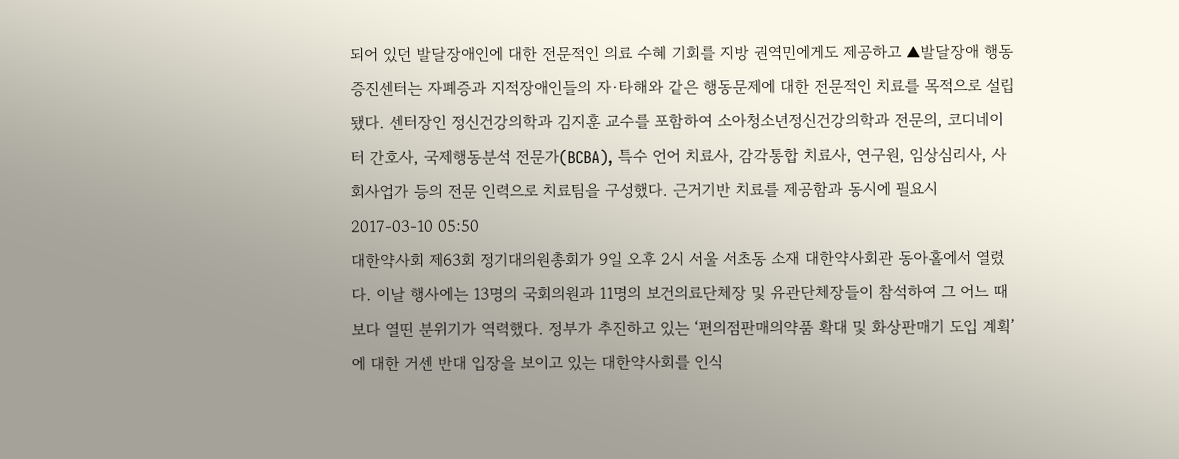되어 있던 발달장애인에 대한 전문적인 의료 수혜 기회를 지방 권역민에게도 제공하고 ▲발달장애 행동증진센터는 자폐증과 지적장애인들의 자·타해와 같은 행동문제에 대한 전문적인 치료를 목적으로 설립됐다. 센터장인 정신건강의학과 김지훈 교수를 포함하여 소아청소년정신건강의학과 전문의, 코디네이터 간호사, 국제행동분석 전문가(BCBA), 특수 언어 치료사, 감각통합 치료사, 연구원, 임상심리사, 사회사업가 등의 전문 인력으로 치료팀을 구성했다. 근거기반 치료를 제공함과 동시에 필요시
2017-03-10 05:50
대한약사회 제63회 정기대의원총회가 9일 오후 2시 서울 서초동 소재 대한약사회관 동아홀에서 열렸다. 이날 행사에는 13명의 국회의원과 11명의 보건의료단체장 및 유관단체장들이 참석하여 그 어느 때보다 열띤 분위기가 역력했다. 정부가 추진하고 있는 ‘편의점판매의약품 확대 및 화상판매기 도입 계획’에 대한 거센 반대 입장을 보이고 있는 대한약사회를 인식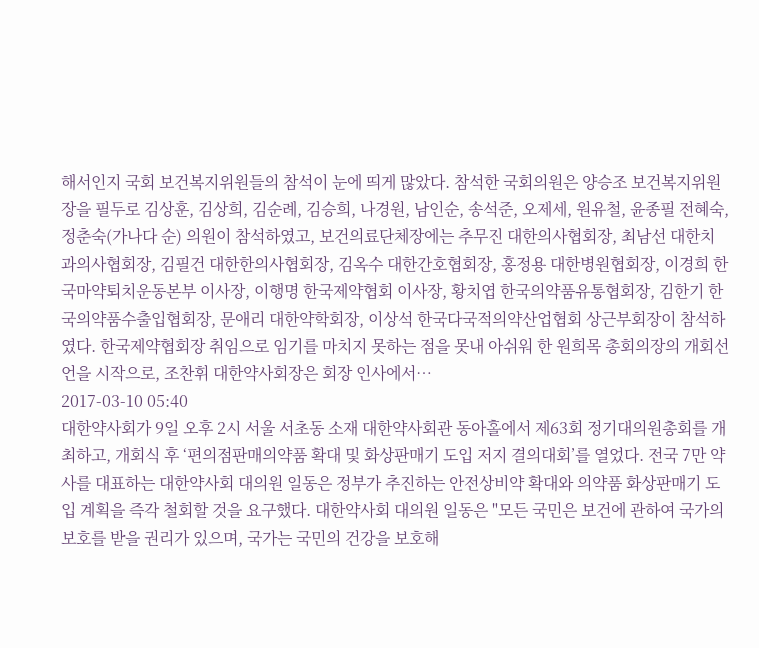해서인지 국회 보건복지위원들의 참석이 눈에 띄게 많았다. 참석한 국회의원은 양승조 보건복지위원장을 필두로 김상훈, 김상희, 김순례, 김승희, 나경원, 남인순, 송석준, 오제세, 원유철, 윤종필 전혜숙, 정춘숙(가나다 순) 의원이 참석하였고, 보건의료단체장에는 추무진 대한의사협회장, 최남선 대한치과의사협회장, 김필건 대한한의사협회장, 김옥수 대한간호협회장, 홍정용 대한병원협회장, 이경희 한국마약퇴치운동본부 이사장, 이행명 한국제약협회 이사장, 황치엽 한국의약품유통협회장, 김한기 한국의약품수출입협회장, 문애리 대한약학회장, 이상석 한국다국적의약산업협회 상근부회장이 참석하였다. 한국제약협회장 취임으로 임기를 마치지 못하는 점을 못내 아쉬워 한 원희목 총회의장의 개회선언을 시작으로, 조찬휘 대한약사회장은 회장 인사에서…
2017-03-10 05:40
대한약사회가 9일 오후 2시 서울 서초동 소재 대한약사회관 동아홀에서 제63회 정기대의원총회를 개최하고, 개회식 후 ‘편의점판매의약품 확대 및 화상판매기 도입 저지 결의대회’를 열었다. 전국 7만 약사를 대표하는 대한약사회 대의원 일동은 정부가 추진하는 안전상비약 확대와 의약품 화상판매기 도입 계획을 즉각 철회할 것을 요구했다. 대한약사회 대의원 일동은 "모든 국민은 보건에 관하여 국가의 보호를 받을 권리가 있으며, 국가는 국민의 건강을 보호해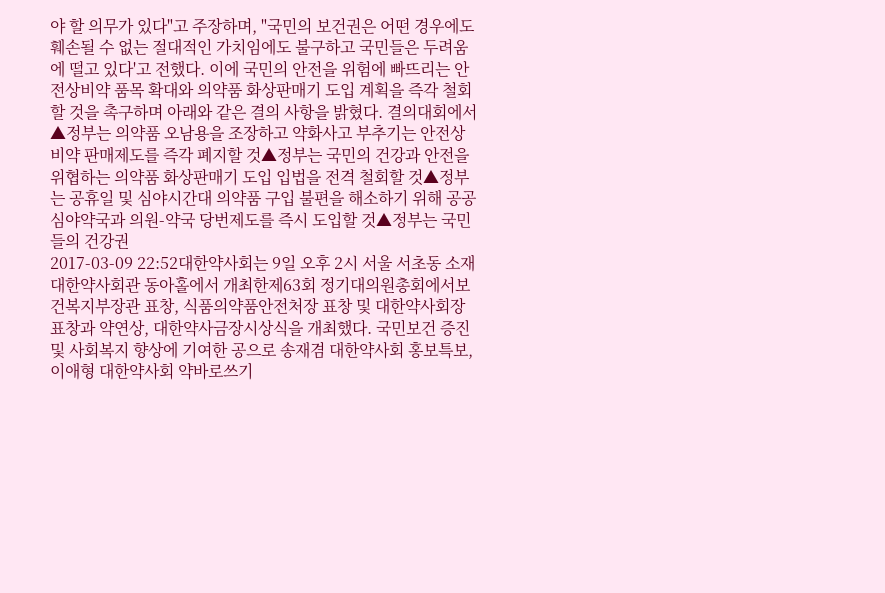야 할 의무가 있다"고 주장하며, "국민의 보건권은 어떤 경우에도 훼손될 수 없는 절대적인 가치임에도 불구하고 국민들은 두려움에 떨고 있다'고 전했다. 이에 국민의 안전을 위험에 빠뜨리는 안전상비약 품목 확대와 의약품 화상판매기 도입 계획을 즉각 철회할 것을 촉구하며 아래와 같은 결의 사항을 밝혔다. 결의대회에서 ▲정부는 의약품 오남용을 조장하고 약화사고 부추기는 안전상비약 판매제도를 즉각 폐지할 것▲정부는 국민의 건강과 안전을 위협하는 의약품 화상판매기 도입 입법을 전격 철회할 것▲정부는 공휴일 및 심야시간대 의약품 구입 불편을 해소하기 위해 공공 심야약국과 의원-약국 당번제도를 즉시 도입할 것▲정부는 국민들의 건강권
2017-03-09 22:52대한약사회는 9일 오후 2시 서울 서초동 소재 대한약사회관 동아홀에서 개최한제63회 정기대의원총회에서보건복지부장관 표창, 식품의약품안전처장 표창 및 대한약사회장 표창과 약연상, 대한약사금장시상식을 개최했다. 국민보건 증진 및 사회복지 향상에 기여한 공으로 송재겸 대한약사회 홍보특보, 이애형 대한약사회 약바로쓰기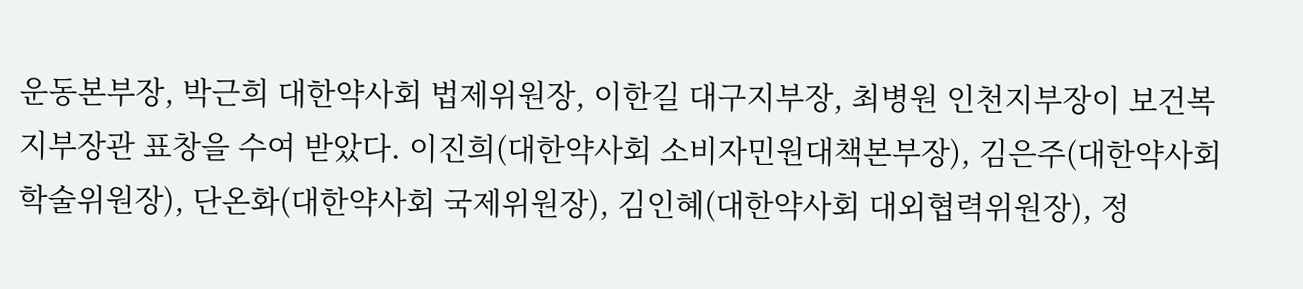운동본부장, 박근희 대한약사회 법제위원장, 이한길 대구지부장, 최병원 인천지부장이 보건복지부장관 표창을 수여 받았다. 이진희(대한약사회 소비자민원대책본부장), 김은주(대한약사회 학술위원장), 단온화(대한약사회 국제위원장), 김인혜(대한약사회 대외협력위원장), 정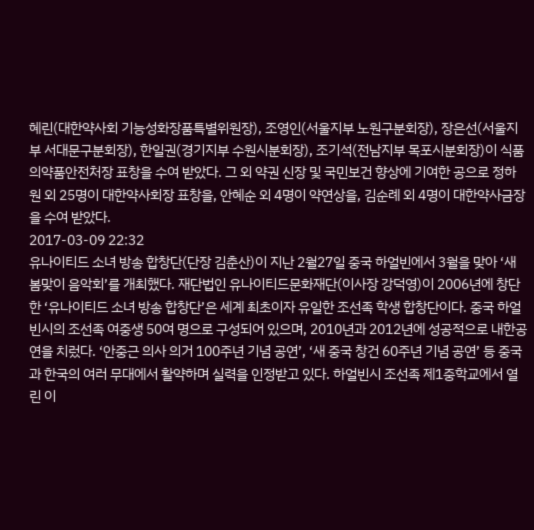혜린(대한약사회 기능성화장품특별위원장), 조영인(서울지부 노원구분회장), 장은선(서울지부 서대문구분회장), 한일권(경기지부 수원시분회장), 조기석(전남지부 목포시분회장)이 식품의약품안전처장 표창을 수여 받았다. 그 외 약권 신장 및 국민보건 향상에 기여한 공으로 정하원 외 25명이 대한약사회장 표창을, 안혜순 외 4명이 약연상을, 김순례 외 4명이 대한약사금장을 수여 받았다.
2017-03-09 22:32
유나이티드 소녀 방송 합창단(단장 김춘산)이 지난 2월27일 중국 하얼빈에서 3월을 맞아 ‘새봄맞이 음악회’를 개최했다. 재단법인 유나이티드문화재단(이사장 강덕영)이 2006년에 창단한 ‘유나이티드 소녀 방송 합창단’은 세계 최초이자 유일한 조선족 학생 합창단이다. 중국 하얼빈시의 조선족 여중생 50여 명으로 구성되어 있으며, 2010년과 2012년에 성공적으로 내한공연을 치렀다. ‘안중근 의사 의거 100주년 기념 공연’, ‘새 중국 창건 60주년 기념 공연’ 등 중국과 한국의 여러 무대에서 활약하며 실력을 인정받고 있다. 하얼빈시 조선족 제1중학교에서 열린 이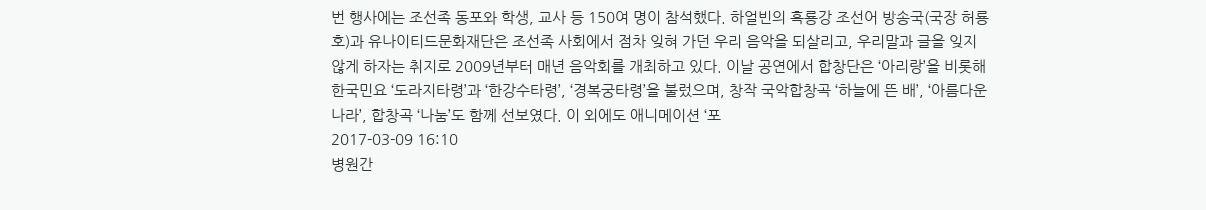번 행사에는 조선족 동포와 학생, 교사 등 150여 명이 참석했다. 하얼빈의 흑룡강 조선어 방송국(국장 허룡호)과 유나이티드문화재단은 조선족 사회에서 점차 잊혀 가던 우리 음악을 되살리고, 우리말과 글을 잊지 않게 하자는 취지로 2009년부터 매년 음악회를 개최하고 있다. 이날 공연에서 합창단은 ‘아리랑’을 비롯해 한국민요 ‘도라지타령’과 ‘한강수타령’, ‘경복궁타령’을 불렀으며, 창작 국악합창곡 ‘하늘에 뜬 배’, ‘아름다운 나라’, 합창곡 ‘나눔’도 함께 선보였다. 이 외에도 애니메이션 ‘포
2017-03-09 16:10
병원간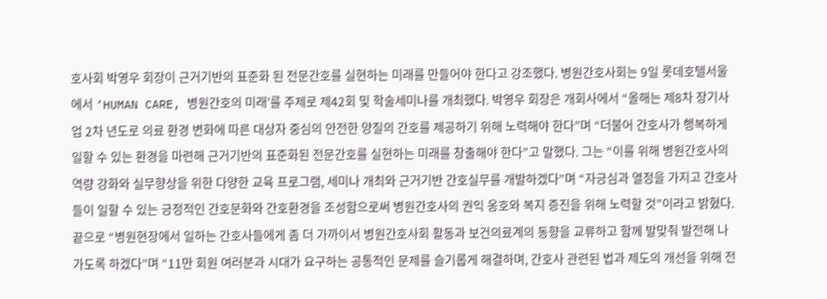호사회 박영우 회장이 근거기반의 표준화 된 전문간호를 실현하는 미래를 만들어야 한다고 강조했다. 병원간호사회는 9일 롯데호텔서울에서 ‘HUMAN CARE, 병원간호의 미래’를 주제로 제42회 및 학술세미나를 개최했다. 박영우 회장은 개회사에서 “올해는 제8차 장기사업 2차 년도로 의료 환경 변화에 따른 대상자 중심의 안전한 양질의 간호를 제공하기 위해 노력해야 한다”며 “더불어 간호사가 행복하게 일할 수 있는 환경을 마련해 근거기반의 표준화된 전문간호를 실현하는 미래를 창출해야 한다”고 말했다. 그는 “이를 위해 병원간호사의 역량 강화와 실무향상을 위한 다양한 교육 프로그램, 세미나 개최와 근거기반 간호실무를 개발하겠다”며 “자긍심과 열정을 가지고 간호사들이 일할 수 있는 긍정적인 간호문화와 간호환경을 조성함으로써 병원간호사의 권익 옹호와 복지 증진을 위해 노력할 것”이라고 밝혔다. 끝으로 “병원현장에서 일하는 간호사들에게 좀 더 가까이서 병원간호사회 활동과 보건의료계의 동향을 교류하고 함께 발맞춰 발전해 나가도록 하겠다”며 “11만 회원 여러분과 시대가 요구하는 공통적인 문제를 슬기롭게 해결하며, 간호사 관련된 법과 제도의 개선을 위해 전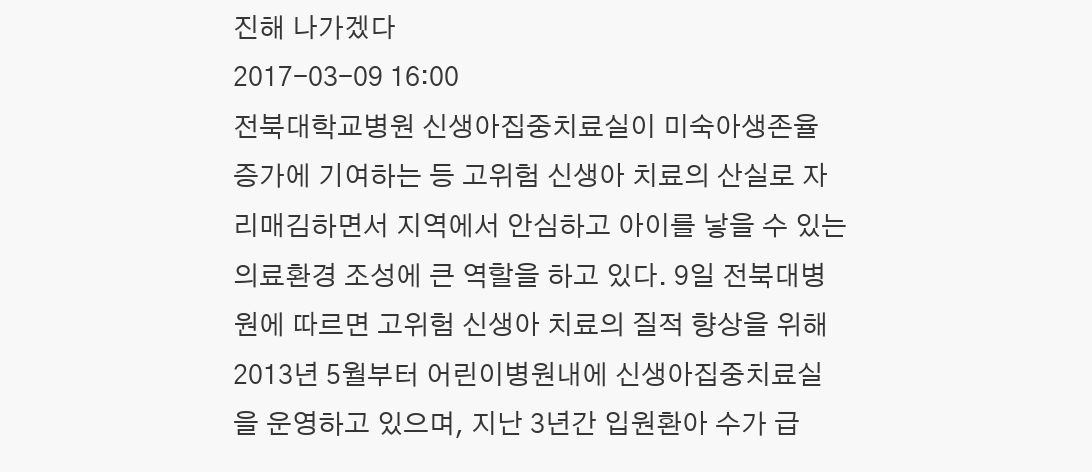진해 나가겠다
2017-03-09 16:00
전북대학교병원 신생아집중치료실이 미숙아생존율 증가에 기여하는 등 고위험 신생아 치료의 산실로 자리매김하면서 지역에서 안심하고 아이를 낳을 수 있는 의료환경 조성에 큰 역할을 하고 있다. 9일 전북대병원에 따르면 고위험 신생아 치료의 질적 향상을 위해 2013년 5월부터 어린이병원내에 신생아집중치료실을 운영하고 있으며, 지난 3년간 입원환아 수가 급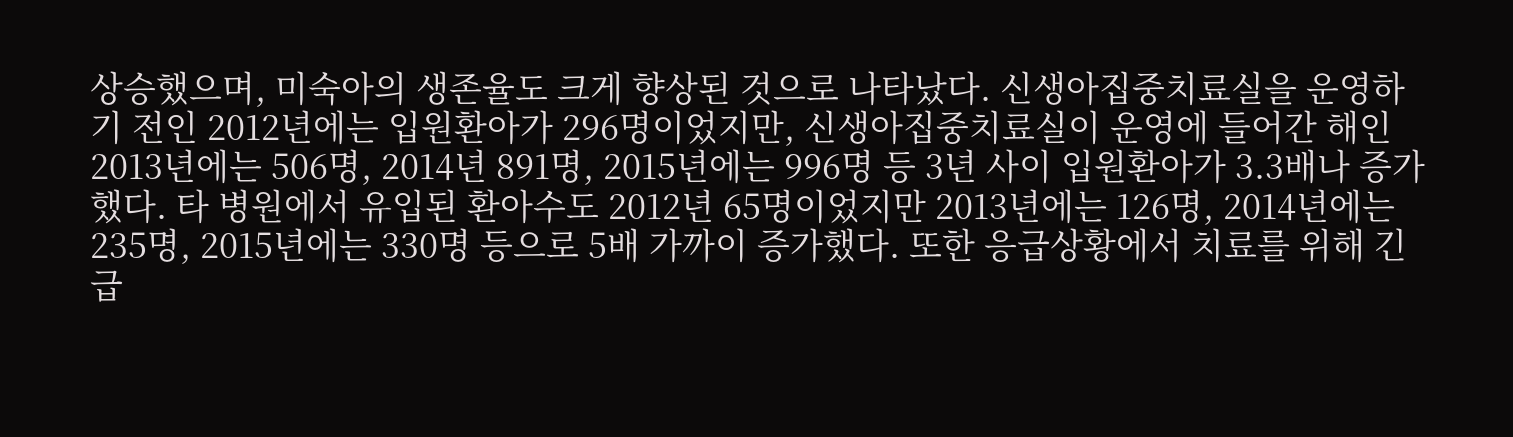상승했으며, 미숙아의 생존율도 크게 향상된 것으로 나타났다. 신생아집중치료실을 운영하기 전인 2012년에는 입원환아가 296명이었지만, 신생아집중치료실이 운영에 들어간 해인 2013년에는 506명, 2014년 891명, 2015년에는 996명 등 3년 사이 입원환아가 3.3배나 증가했다. 타 병원에서 유입된 환아수도 2012년 65명이었지만 2013년에는 126명, 2014년에는 235명, 2015년에는 330명 등으로 5배 가까이 증가했다. 또한 응급상황에서 치료를 위해 긴급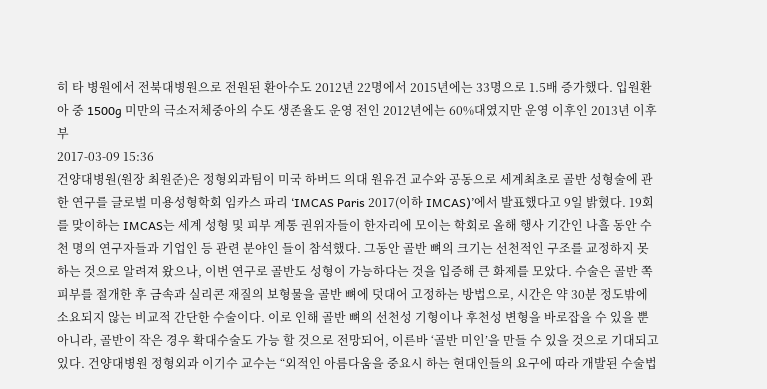히 타 병원에서 전북대병원으로 전원된 환아수도 2012년 22명에서 2015년에는 33명으로 1.5배 증가했다. 입원환아 중 1500g 미만의 극소저체중아의 수도 생존율도 운영 전인 2012년에는 60%대였지만 운영 이후인 2013년 이후부
2017-03-09 15:36
건양대병원(원장 최원준)은 정형외과팀이 미국 하버드 의대 원유건 교수와 공동으로 세계최초로 골반 성형술에 관한 연구를 글로벌 미용성형학회 임카스 파리 ‘IMCAS Paris 2017(이하 IMCAS)’에서 발표했다고 9일 밝혔다. 19회를 맞이하는 IMCAS는 세계 성형 및 피부 계통 권위자들이 한자리에 모이는 학회로 올해 행사 기간인 나흘 동안 수천 명의 연구자들과 기업인 등 관련 분야인 들이 참석했다. 그동안 골반 뼈의 크기는 선천적인 구조를 교정하지 못하는 것으로 알려져 왔으나, 이번 연구로 골반도 성형이 가능하다는 것을 입증해 큰 화제를 모았다. 수술은 골반 쪽 피부를 절개한 후 금속과 실리콘 재질의 보형물을 골반 뼈에 덧대어 고정하는 방법으로, 시간은 약 30분 정도밖에 소요되지 않는 비교적 간단한 수술이다. 이로 인해 골반 뼈의 선천성 기형이나 후천성 변형을 바로잡을 수 있을 뿐 아니라, 골반이 작은 경우 확대수술도 가능 할 것으로 전망되어, 이른바 ‘골반 미인’을 만들 수 있을 것으로 기대되고 있다. 건양대병원 정형외과 이기수 교수는 “외적인 아름다움을 중요시 하는 현대인들의 요구에 따라 개발된 수술법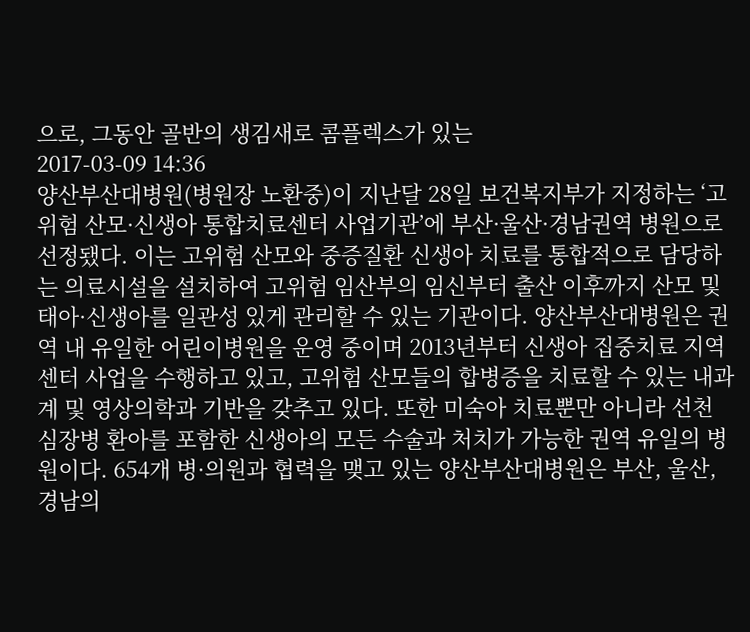으로, 그동안 골반의 생김새로 콤플렉스가 있는
2017-03-09 14:36
양산부산대병원(병원장 노환중)이 지난달 28일 보건복지부가 지정하는 ‘고위험 산모·신생아 통합치료센터 사업기관’에 부산·울산·경남권역 병원으로 선정됐다. 이는 고위험 산모와 중증질환 신생아 치료를 통합적으로 담당하는 의료시설을 설치하여 고위험 임산부의 임신부터 출산 이후까지 산모 및 태아·신생아를 일관성 있게 관리할 수 있는 기관이다. 양산부산대병원은 권역 내 유일한 어린이병원을 운영 중이며 2013년부터 신생아 집중치료 지역센터 사업을 수행하고 있고, 고위험 산모들의 합병증을 치료할 수 있는 내과계 및 영상의학과 기반을 갖추고 있다. 또한 미숙아 치료뿐만 아니라 선천 심장병 환아를 포함한 신생아의 모든 수술과 처치가 가능한 권역 유일의 병원이다. 654개 병·의원과 협력을 맺고 있는 양산부산대병원은 부산, 울산, 경남의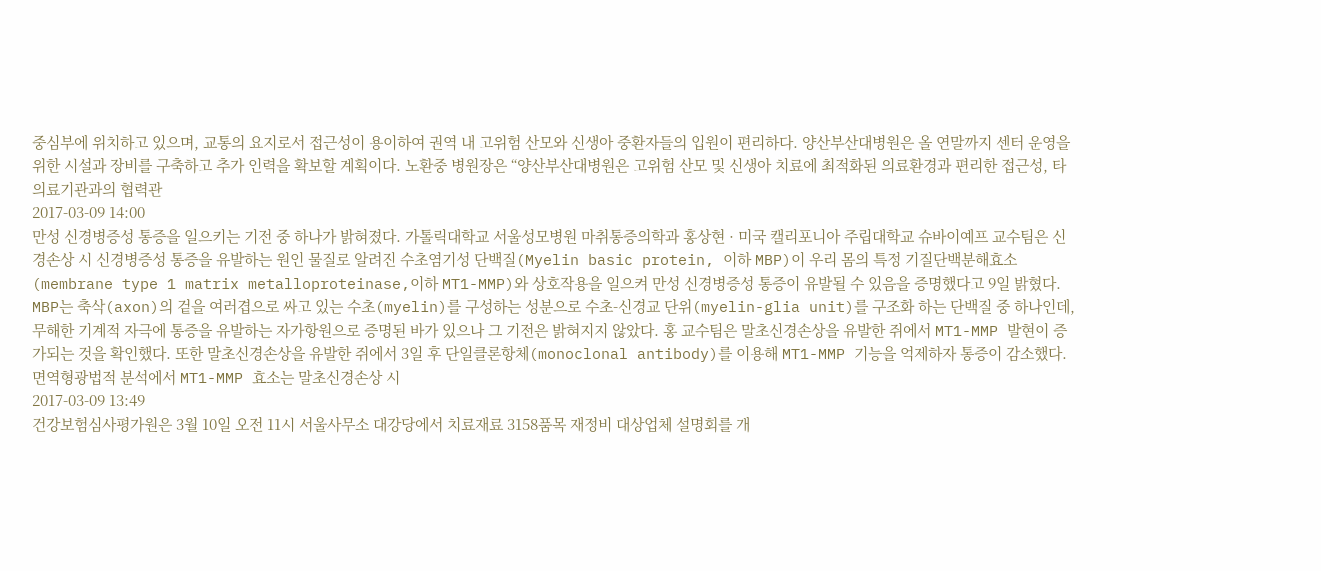중심부에 위치하고 있으며, 교통의 요지로서 접근성이 용이하여 권역 내 고위험 산모와 신생아 중환자들의 입원이 편리하다. 양산부산대병원은 올 연말까지 센터 운영을 위한 시설과 장비를 구축하고 추가 인력을 확보할 계획이다. 노환중 병원장은 “양산부산대병원은 고위험 산모 및 신생아 치료에 최적화된 의료환경과 편리한 접근성, 타 의료기관과의 협력관
2017-03-09 14:00
만성 신경병증성 통증을 일으키는 기전 중 하나가 밝혀졌다. 가톨릭대학교 서울성모병원 마취통증의학과 홍상현 · 미국 캘리포니아 주립대학교 슈바이예프 교수팀은 신경손상 시 신경병증성 통증을 유발하는 원인 물질로 알려진 수초염기성 단백질(Myelin basic protein, 이하 MBP)이 우리 몸의 특정 기질단백분해효소(membrane type 1 matrix metalloproteinase,이하 MT1-MMP)와 상호작용을 일으켜 만성 신경병증성 통증이 유발될 수 있음을 증명했다고 9일 밝혔다. MBP는 축삭(axon)의 겉을 여러겹으로 싸고 있는 수초(myelin)를 구성하는 성분으로 수초-신경교 단위(myelin-glia unit)를 구조화 하는 단백질 중 하나인데, 무해한 기계적 자극에 통증을 유발하는 자가항원으로 증명된 바가 있으나 그 기전은 밝혀지지 않았다. 홍 교수팀은 말초신경손상을 유발한 쥐에서 MT1-MMP 발현이 증가되는 것을 확인했다. 또한 말초신경손상을 유발한 쥐에서 3일 후 단일클론항체(monoclonal antibody)를 이용해 MT1-MMP 기능을 억제하자 통증이 감소했다. 면역형광법적 분석에서 MT1-MMP 효소는 말초신경손상 시
2017-03-09 13:49
건강보험심사평가원은 3월 10일 오전 11시 서울사무소 대강당에서 치료재료 3158품목 재정비 대상업체 설명회를 개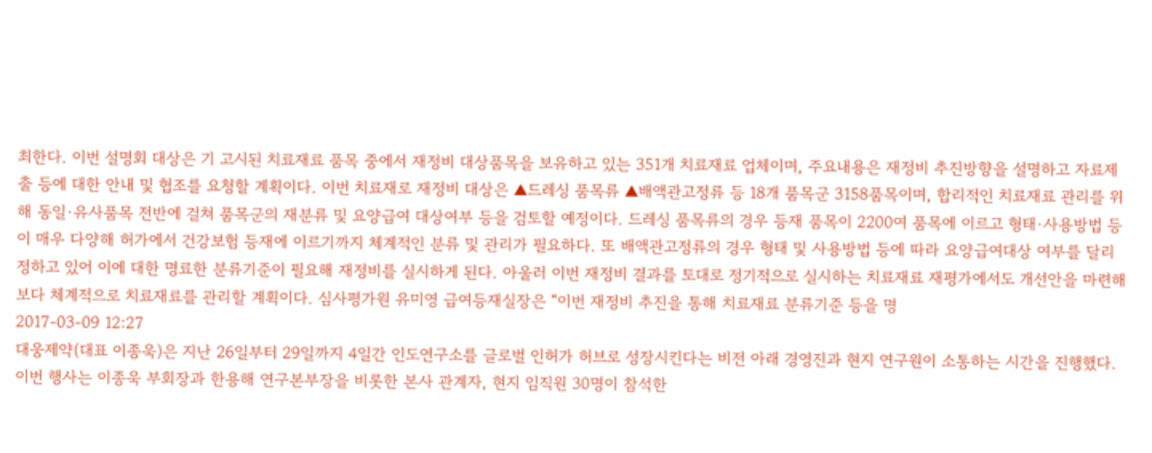최한다. 이번 설명회 대상은 기 고시된 치료재료 품목 중에서 재정비 대상품목을 보유하고 있는 351개 치료재료 업체이며, 주요내용은 재정비 추진방향을 설명하고 자료제출 등에 대한 안내 및 협조를 요청할 계획이다. 이번 치료재로 재정비 대상은 ▲드레싱 품목류 ▲배액관고정류 등 18개 품목군 3158품목이며, 합리적인 치료재료 관리를 위해 동일·유사품목 전반에 걸쳐 품목군의 재분류 및 요양급여 대상여부 등을 검토할 예정이다. 드레싱 품목류의 경우 등재 품목이 2200여 품목에 이르고 형태·사용방법 등이 매우 다양해 허가에서 건강보험 등재에 이르기까지 체계적인 분류 및 관리가 필요하다. 또 배액관고정류의 경우 형태 및 사용방법 등에 따라 요양급여대상 여부를 달리 정하고 있어 이에 대한 명료한 분류기준이 필요해 재정비를 실시하게 된다. 아울러 이번 재정비 결과를 토대로 정기적으로 실시하는 치료재료 재평가에서도 개선안을 마련해 보다 체계적으로 치료재료를 관리할 계획이다. 심사평가원 유미영 급여등재실장은 “이번 재정비 추진을 통해 치료재료 분류기준 등을 명
2017-03-09 12:27
대웅제약(대표 이종욱)은 지난 26일부터 29일까지 4일간 인도연구소를 글로벌 인허가 허브로 성장시킨다는 비전 아래 경영진과 현지 연구원이 소통하는 시간을 진행했다. 이번 행사는 이종욱 부회장과 한용해 연구본부장을 비롯한 본사 관계자, 현지 임직원 30명이 참석한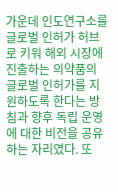가운데 인도연구소를 글로벌 인허가 허브로 키워 해외 시장에 진출하는 의약품의 글로벌 인허가를 지원하도록 한다는 방침과 향후 독립 운영에 대한 비전을 공유하는 자리였다. 또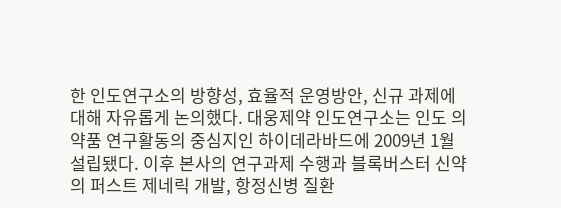한 인도연구소의 방향성, 효율적 운영방안, 신규 과제에 대해 자유롭게 논의했다. 대웅제약 인도연구소는 인도 의약품 연구활동의 중심지인 하이데라바드에 2009년 1월 설립됐다. 이후 본사의 연구과제 수행과 블록버스터 신약의 퍼스트 제네릭 개발, 항정신병 질환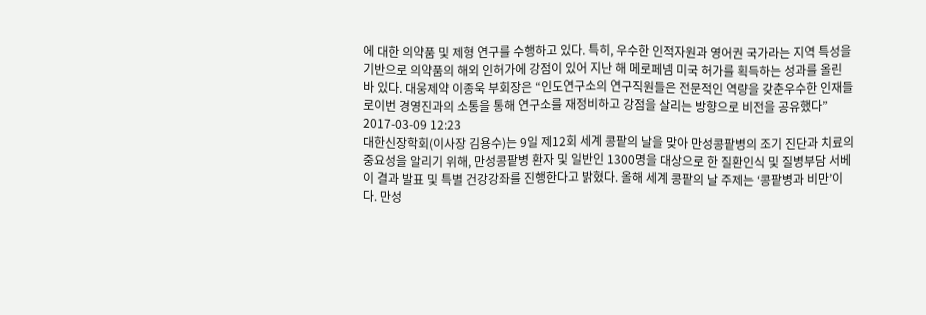에 대한 의약품 및 제형 연구를 수행하고 있다. 특히, 우수한 인적자원과 영어권 국가라는 지역 특성을 기반으로 의약품의 해외 인허가에 강점이 있어 지난 해 메로페넴 미국 허가를 획득하는 성과를 올린 바 있다. 대웅제약 이종욱 부회장은 “인도연구소의 연구직원들은 전문적인 역량을 갖춘우수한 인재들로이번 경영진과의 소통을 통해 연구소를 재정비하고 강점을 살리는 방향으로 비전을 공유했다”
2017-03-09 12:23
대한신장학회(이사장 김용수)는 9일 제12회 세계 콩팥의 날을 맞아 만성콩팥병의 조기 진단과 치료의 중요성을 알리기 위해, 만성콩팥병 환자 및 일반인 1300명을 대상으로 한 질환인식 및 질병부담 서베이 결과 발표 및 특별 건강강좌를 진행한다고 밝혔다. 올해 세계 콩팥의 날 주제는 ‘콩팥병과 비만’이다. 만성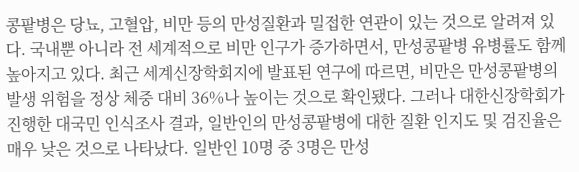콩팥병은 당뇨, 고혈압, 비만 등의 만성질환과 밀접한 연관이 있는 것으로 알려져 있다. 국내뿐 아니라 전 세계적으로 비만 인구가 증가하면서, 만성콩팥병 유병률도 함께 높아지고 있다. 최근 세계신장학회지에 발표된 연구에 따르면, 비만은 만성콩팥병의 발생 위험을 정상 체중 대비 36%나 높이는 것으로 확인됐다. 그러나 대한신장학회가 진행한 대국민 인식조사 결과, 일반인의 만성콩팥병에 대한 질환 인지도 및 검진율은 매우 낮은 것으로 나타났다. 일반인 10명 중 3명은 만성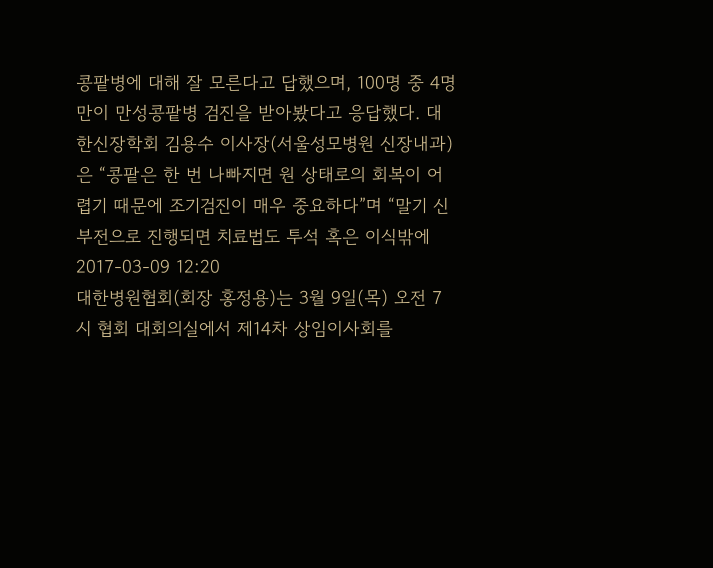콩팥병에 대해 잘 모른다고 답했으며, 100명 중 4명 만이 만성콩팥병 검진을 받아봤다고 응답했다. 대한신장학회 김용수 이사장(서울성모병원 신장내과)은 “콩팥은 한 번 나빠지면 원 상태로의 회복이 어렵기 때문에 조기검진이 매우 중요하다”며 “말기 신부전으로 진행되면 치료법도 투석 혹은 이식밖에
2017-03-09 12:20
대한병원협회(회장 홍정용)는 3월 9일(목) 오전 7시 협회 대회의실에서 제14차 상임이사회를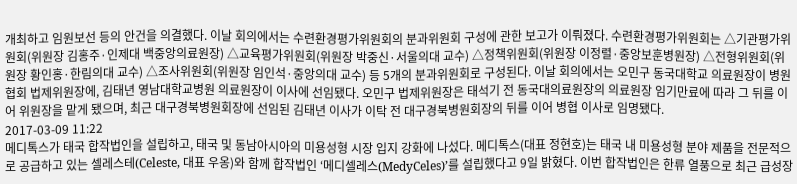개최하고 임원보선 등의 안건을 의결했다. 이날 회의에서는 수련환경평가위원회의 분과위원회 구성에 관한 보고가 이뤄졌다. 수련환경평가위원회는 △기관평가위원회(위원장 김홍주·인제대 백중앙의료원장) △교육평가위원회(위원장 박중신·서울의대 교수) △정책위원회(위원장 이정렬·중앙보훈병원장) △전형위원회(위원장 황인홍·한림의대 교수) △조사위원회(위원장 임인석·중앙의대 교수) 등 5개의 분과위원회로 구성된다. 이날 회의에서는 오민구 동국대학교 의료원장이 병원협회 법제위원장에, 김태년 영남대학교병원 의료원장이 이사에 선임됐다. 오민구 법제위원장은 태석기 전 동국대의료원장의 의료원장 임기만료에 따라 그 뒤를 이어 위원장을 맡게 됐으며, 최근 대구경북병원회장에 선임된 김태년 이사가 이탁 전 대구경북병원회장의 뒤를 이어 병협 이사로 임명됐다.
2017-03-09 11:22
메디톡스가 태국 합작법인을 설립하고, 태국 및 동남아시아의 미용성형 시장 입지 강화에 나섰다. 메디톡스(대표 정현호)는 태국 내 미용성형 분야 제품을 전문적으로 공급하고 있는 셀레스테(Celeste, 대표 우옹)와 함께 합작법인 ‘메디셀레스(MedyCeles)’를 설립했다고 9일 밝혔다. 이번 합작법인은 한류 열풍으로 최근 급성장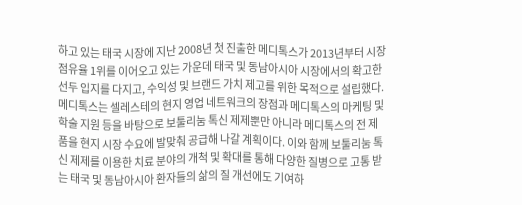하고 있는 태국 시장에 지난 2008년 첫 진출한 메디톡스가 2013년부터 시장 점유율 1위를 이어오고 있는 가운데 태국 및 동남아시아 시장에서의 확고한 선두 입지를 다지고, 수익성 및 브랜드 가치 제고를 위한 목적으로 설립했다. 메디톡스는 셀레스테의 현지 영업 네트워크의 장점과 메디톡스의 마케팅 및 학술 지원 등을 바탕으로 보툴리눔 톡신 제제뿐만 아니라 메디톡스의 전 제품을 현지 시장 수요에 발맞춰 공급해 나갈 계획이다. 이와 함께 보툴리눔 톡신 제제를 이용한 치료 분야의 개척 및 확대를 통해 다양한 질병으로 고통 받는 태국 및 동남아시아 환자들의 삶의 질 개선에도 기여하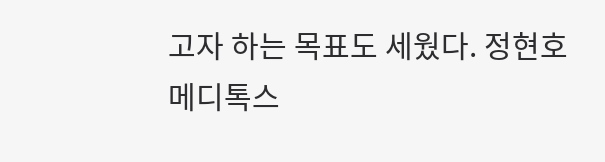고자 하는 목표도 세웠다. 정현호 메디톡스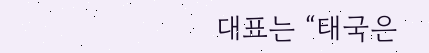대표는 “태국은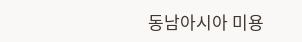동남아시아 미용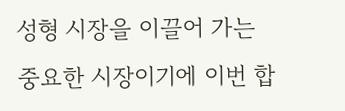성형 시장을 이끌어 가는 중요한 시장이기에 이번 합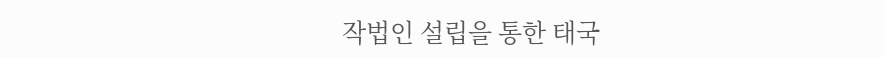작법인 설립을 통한 태국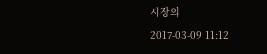시장의
2017-03-09 11:12